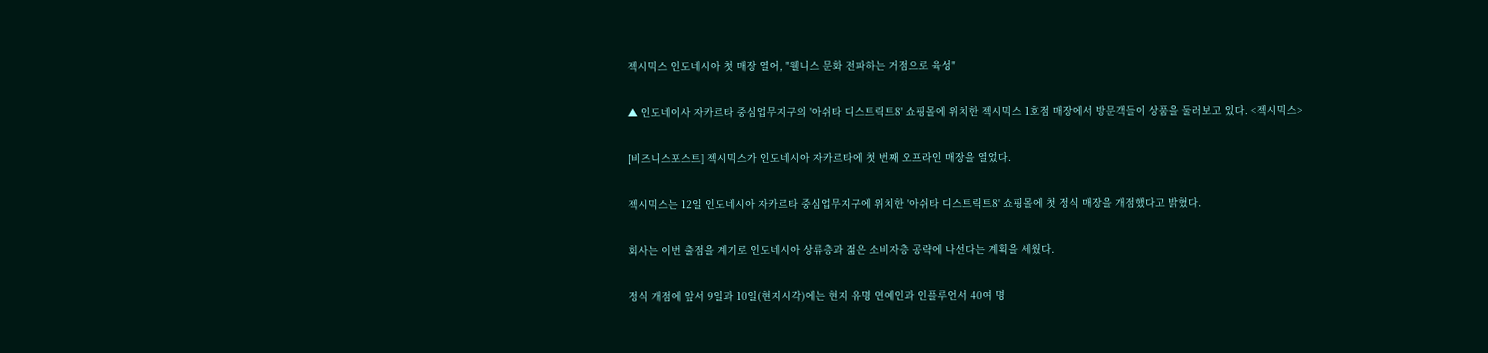젝시믹스 인도네시아 첫 매장 열어, "웰니스 문화 전파하는 거점으로 육성"

▲ 인도네이사 자카르타 중심업무지구의 '아쉬타 디스트릭트8' 쇼핑몰에 위치한 젝시믹스 1호점 매장에서 방문객들이 상품을 둘러보고 있다. <젝시믹스>

[비즈니스포스트] 젝시믹스가 인도네시아 자카르타에 첫 번째 오프라인 매장을 열었다.

젝시믹스는 12일 인도네시아 자카르타 중심업무지구에 위치한 '아쉬타 디스트릭트8' 쇼핑몰에 첫 정식 매장을 개점했다고 밝혔다.

회사는 이번 출점을 계기로 인도네시아 상류층과 젊은 소비자층 공략에 나선다는 계획을 세웠다.

정식 개점에 앞서 9일과 10일(현지시각)에는 현지 유명 연예인과 인플루언서 40여 명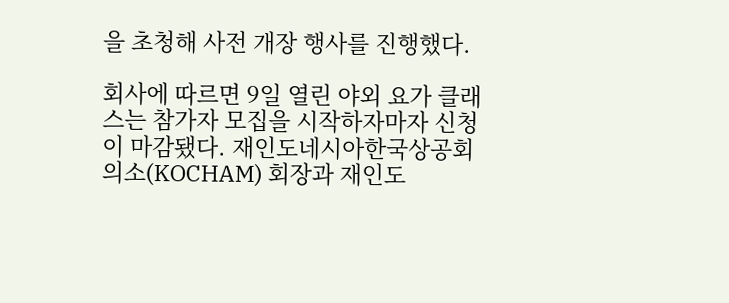을 초청해 사전 개장 행사를 진행했다.

회사에 따르면 9일 열린 야외 요가 클래스는 참가자 모집을 시작하자마자 신청이 마감됐다. 재인도네시아한국상공회의소(KOCHAM) 회장과 재인도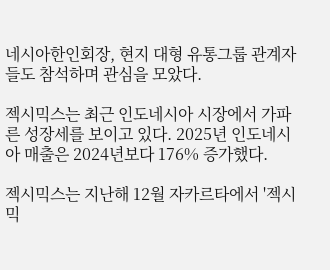네시아한인회장, 현지 대형 유통그룹 관계자들도 참석하며 관심을 모았다.

젝시믹스는 최근 인도네시아 시장에서 가파른 성장세를 보이고 있다. 2025년 인도네시아 매출은 2024년보다 176% 증가했다.

젝시믹스는 지난해 12월 자카르타에서 '젝시믹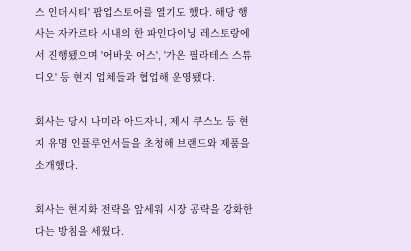스 인더시티' 팝업스토어를 열기도 했다. 해당 행사는 자카르타 시내의 한 파인다이닝 레스토랑에서 진행됐으며 '어바웃 어스', '가온 필라테스 스튜디오' 등 현지 업체들과 협업해 운영됐다.

회사는 당시 나미라 아드자니, 제시 쿠스노 등 현지 유명 인플루언서들을 초청해 브랜드와 제품을 소개했다.

회사는 현지화 전략을 앞세워 시장 공략을 강화한다는 방침을 세웠다.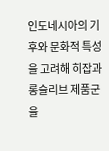인도네시아의 기후와 문화적 특성을 고려해 히잡과 롱슬리브 제품군을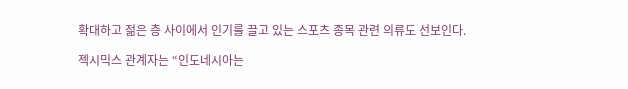확대하고 젊은 층 사이에서 인기를 끌고 있는 스포츠 종목 관련 의류도 선보인다.

젝시믹스 관계자는 “인도네시아는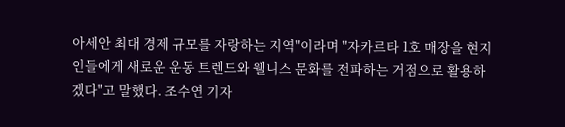아세안 최대 경제 규모를 자랑하는 지역"이라며 "자카르타 1호 매장을 현지인들에게 새로운 운동 트렌드와 웰니스 문화를 전파하는 거점으로 활용하겠다"고 말했다. 조수연 기자